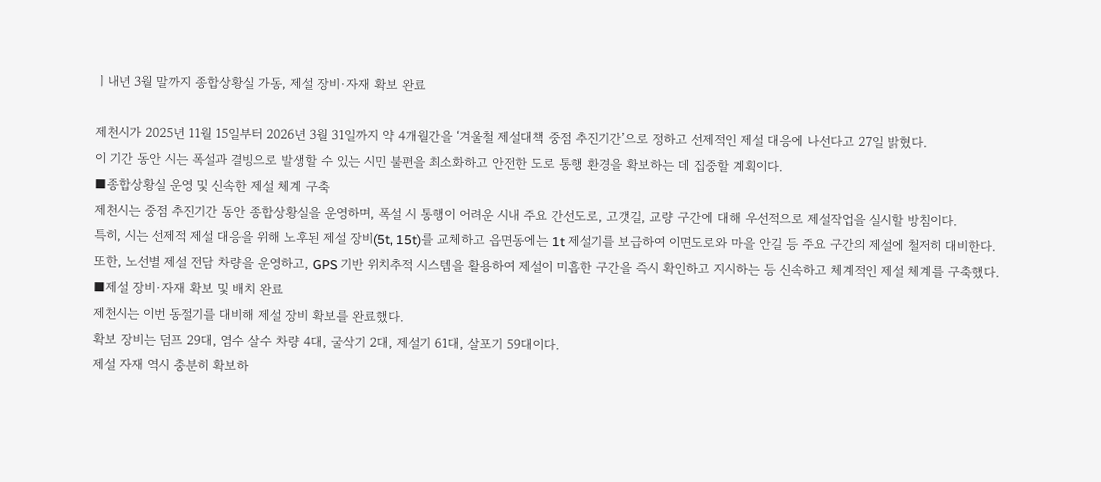ㅣ내년 3월 말까지 종합상황실 가동, 제설 장비·자재 확보 완료

제천시가 2025년 11월 15일부터 2026년 3월 31일까지 약 4개월간을 ‘겨울철 제설대책 중점 추진기간’으로 정하고 선제적인 제설 대응에 나선다고 27일 밝혔다.
이 기간 동안 시는 폭설과 결빙으로 발생할 수 있는 시민 불편을 최소화하고 안전한 도로 통행 환경을 확보하는 데 집중할 계획이다.
■종합상황실 운영 및 신속한 제설 체계 구축
제천시는 중점 추진기간 동안 종합상황실을 운영하며, 폭설 시 통행이 어려운 시내 주요 간선도로, 고갯길, 교량 구간에 대해 우선적으로 제설작업을 실시할 방침이다.
특히, 시는 선제적 제설 대응을 위해 노후된 제설 장비(5t, 15t)를 교체하고 읍면동에는 1t 제설기를 보급하여 이면도로와 마을 안길 등 주요 구간의 제설에 철저히 대비한다.
또한, 노선별 제설 전담 차량을 운영하고, GPS 기반 위치추적 시스템을 활용하여 제설이 미흡한 구간을 즉시 확인하고 지시하는 등 신속하고 체계적인 제설 체계를 구축했다.
■제설 장비·자재 확보 및 배치 완료
제천시는 이번 동절기를 대비해 제설 장비 확보를 완료했다.
확보 장비는 덤프 29대, 염수 살수 차량 4대, 굴삭기 2대, 제설기 61대, 살포기 59대이다.
제설 자재 역시 충분히 확보하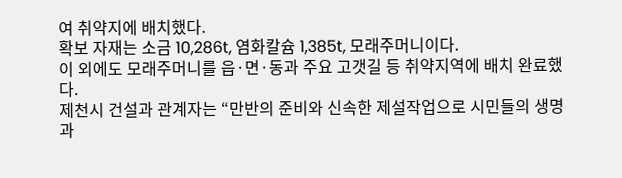여 취약지에 배치했다.
확보 자재는 소금 10,286t, 염화칼슘 1,385t, 모래주머니이다.
이 외에도 모래주머니를 읍·면·동과 주요 고갯길 등 취약지역에 배치 완료했다.
제천시 건설과 관계자는 “만반의 준비와 신속한 제설작업으로 시민들의 생명과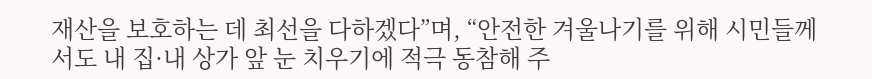재산을 보호하는 데 최선을 다하겠다”며, “안전한 겨울나기를 위해 시민들께서도 내 집·내 상가 앞 눈 치우기에 적극 동참해 주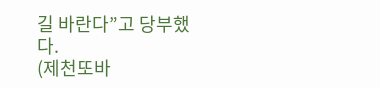길 바란다”고 당부했다.
(제천또바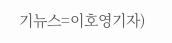기뉴스=이호영기자)